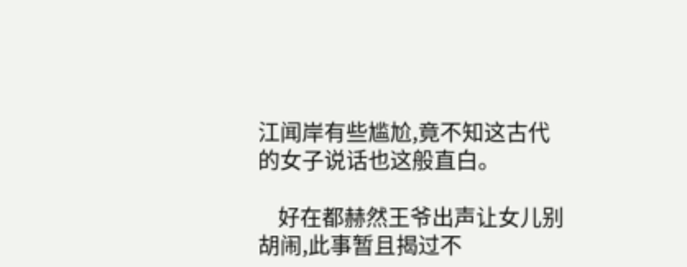江闻岸有些尴尬,竟不知这古代的女子说话也这般直白。

    好在都赫然王爷出声让女儿别胡闹,此事暂且揭过不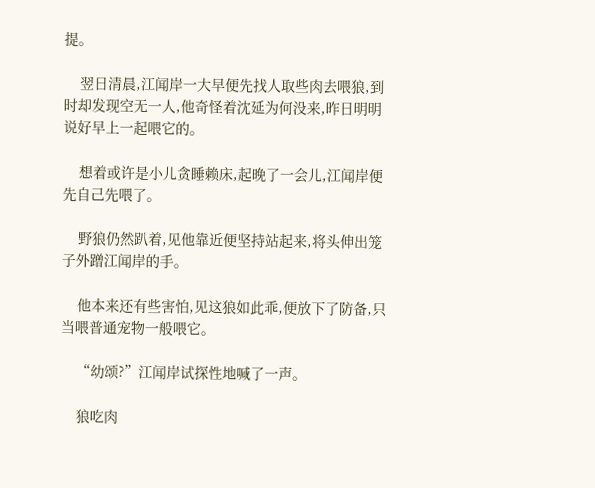提。

    翌日清晨,江闻岸一大早便先找人取些肉去喂狼,到时却发现空无一人,他奇怪着沈延为何没来,昨日明明说好早上一起喂它的。

    想着或许是小儿贪睡赖床,起晚了一会儿,江闻岸便先自己先喂了。

    野狼仍然趴着,见他靠近便坚持站起来,将头伸出笼子外蹭江闻岸的手。

    他本来还有些害怕,见这狼如此乖,便放下了防备,只当喂普通宠物一般喂它。

    “幼颂?”江闻岸试探性地喊了一声。

    狼吃肉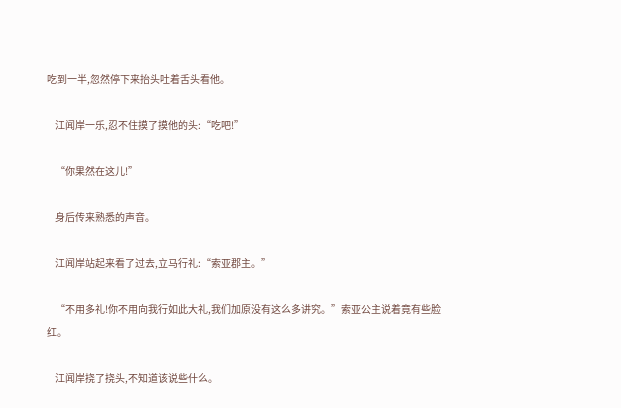吃到一半,忽然停下来抬头吐着舌头看他。

    江闻岸一乐,忍不住摸了摸他的头:“吃吧!”

    “你果然在这儿!”

    身后传来熟悉的声音。

    江闻岸站起来看了过去,立马行礼:“索亚郡主。”

    “不用多礼!你不用向我行如此大礼,我们加原没有这么多讲究。”索亚公主说着竟有些脸红。

    江闻岸挠了挠头,不知道该说些什么。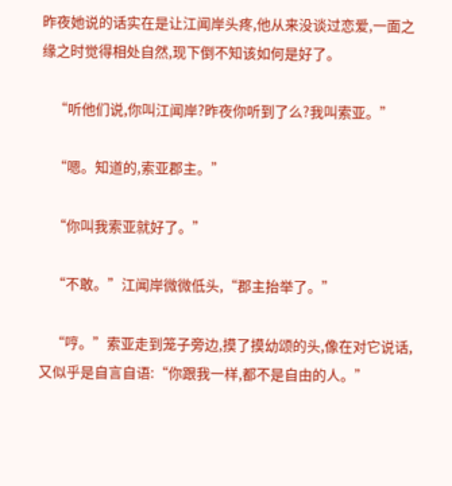昨夜她说的话实在是让江闻岸头疼,他从来没谈过恋爱,一面之缘之时觉得相处自然,现下倒不知该如何是好了。

    “听他们说,你叫江闻岸?昨夜你听到了么?我叫索亚。”

    “嗯。知道的,索亚郡主。”

    “你叫我索亚就好了。”

    “不敢。”江闻岸微微低头,“郡主抬举了。”

    “哼。”索亚走到笼子旁边,摸了摸幼颂的头,像在对它说话,又似乎是自言自语:“你跟我一样,都不是自由的人。”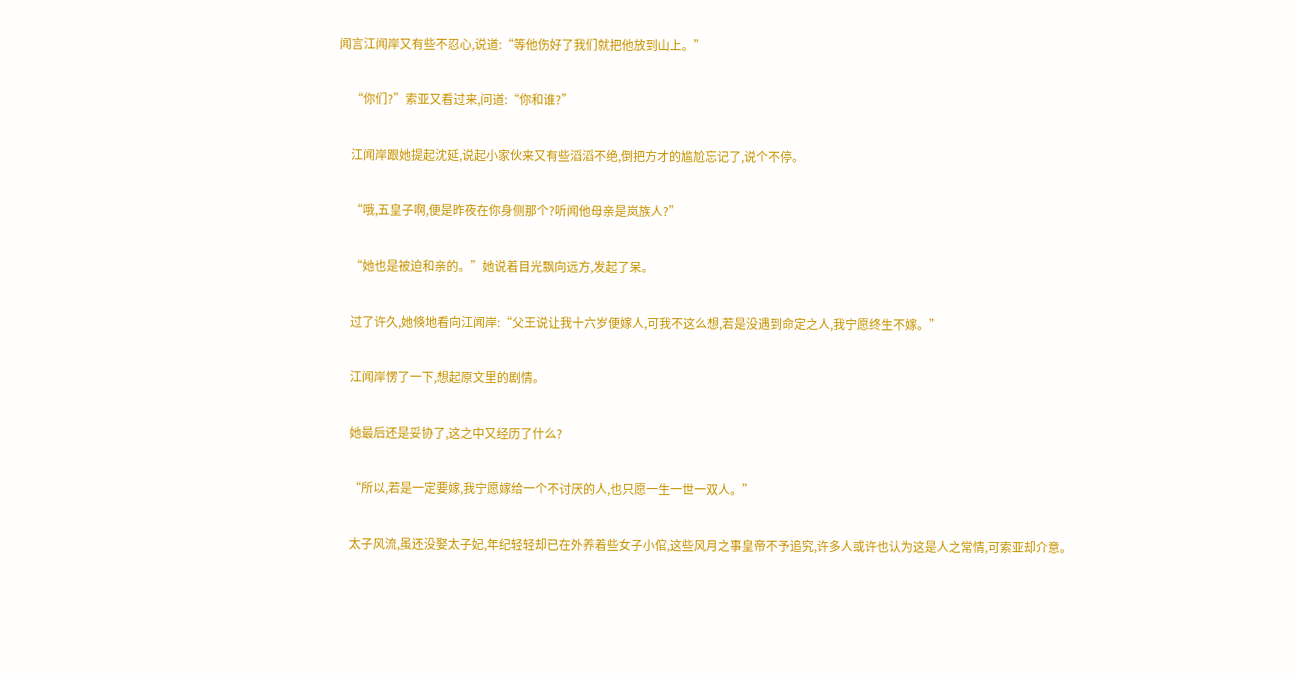闻言江闻岸又有些不忍心,说道:“等他伤好了我们就把他放到山上。”

    “你们?”索亚又看过来,问道:“你和谁?”

    江闻岸跟她提起沈延,说起小家伙来又有些滔滔不绝,倒把方才的尴尬忘记了,说个不停。

    “哦,五皇子啊,便是昨夜在你身侧那个?听闻他母亲是岚族人?”

    “她也是被迫和亲的。”她说着目光飘向远方,发起了呆。

    过了许久,她倏地看向江闻岸:“父王说让我十六岁便嫁人,可我不这么想,若是没遇到命定之人,我宁愿终生不嫁。”

    江闻岸愣了一下,想起原文里的剧情。

    她最后还是妥协了,这之中又经历了什么?

    “所以,若是一定要嫁,我宁愿嫁给一个不讨厌的人,也只愿一生一世一双人。”

    太子风流,虽还没娶太子妃,年纪轻轻却已在外养着些女子小倌,这些风月之事皇帝不予追究,许多人或许也认为这是人之常情,可索亚却介意。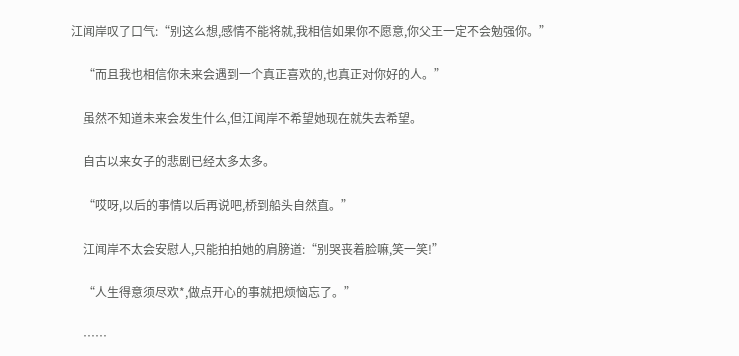江闻岸叹了口气:“别这么想,感情不能将就,我相信如果你不愿意,你父王一定不会勉强你。”

    “而且我也相信你未来会遇到一个真正喜欢的,也真正对你好的人。”

    虽然不知道未来会发生什么,但江闻岸不希望她现在就失去希望。

    自古以来女子的悲剧已经太多太多。

    “哎呀,以后的事情以后再说吧,桥到船头自然直。”

    江闻岸不太会安慰人,只能拍拍她的肩膀道:“别哭丧着脸嘛,笑一笑!”

    “人生得意须尽欢*,做点开心的事就把烦恼忘了。”

    ……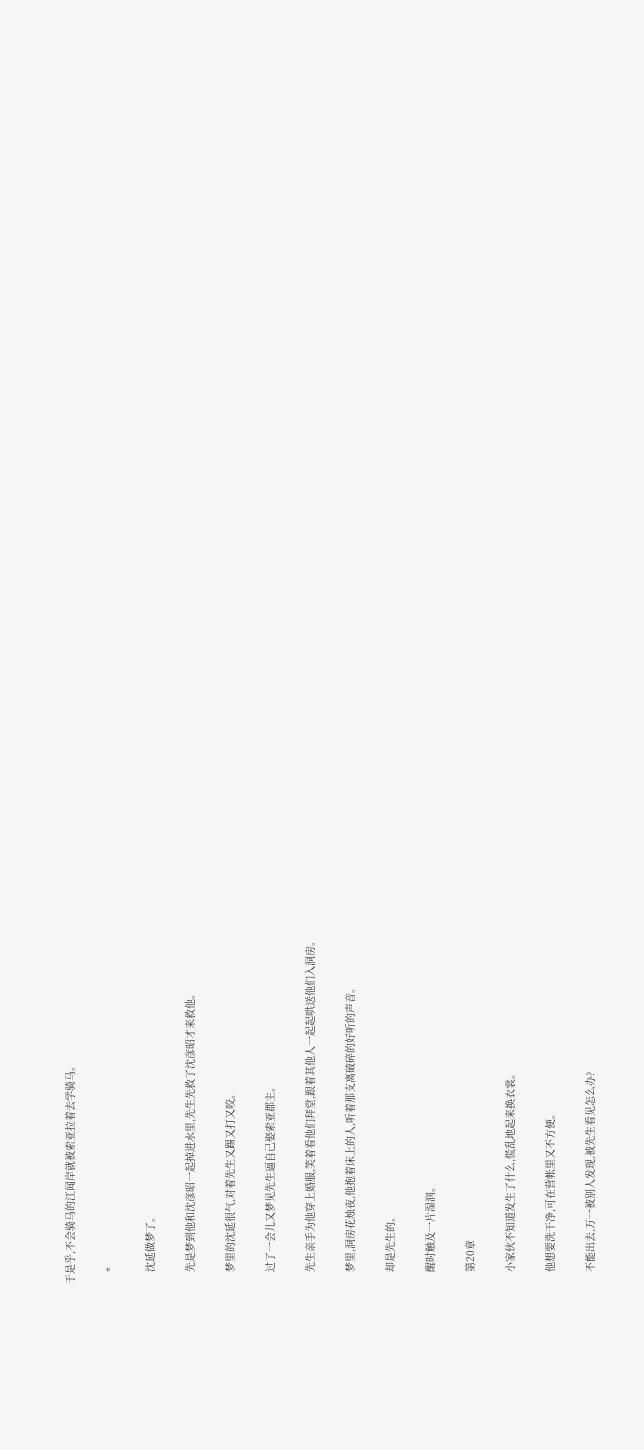于是乎,不会骑马的江闻岸就被索亚拉着去学骑马。

    *

    沈延做梦了。

    先是梦到他和沈彦昭一起掉进水里,先生先救了沈彦昭才来救他。

    梦里的沈延很气,对着先生又踢又打又咬。

    过了一会儿又梦见先生逼自己娶索亚郡主。

    先生亲手为他穿上婚服,笑着看他们拜堂,跟着其他人一起起哄送他们入洞房。

    梦里,洞房花烛夜,他抱着床上的人,听着那支离破碎的好听的声音。

    却是先生的。

    醒时触及一片湿润。

    第20章

    小家伙不知道发生了什么,慌乱地起来换衣裳。

    他想要洗干净,可在营帐里又不方便。

    不能出去,万一被别人发现,被先生看见怎么办?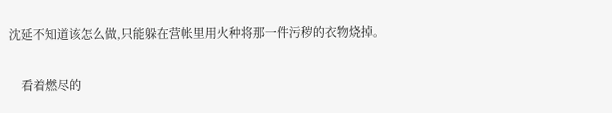沈延不知道该怎么做,只能躲在营帐里用火种将那一件污秽的衣物烧掉。

    看着燃尽的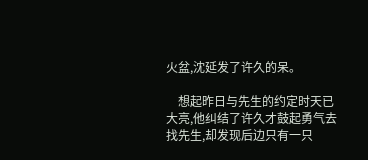火盆,沈延发了许久的呆。

    想起昨日与先生的约定时天已大亮,他纠结了许久才鼓起勇气去找先生,却发现后边只有一只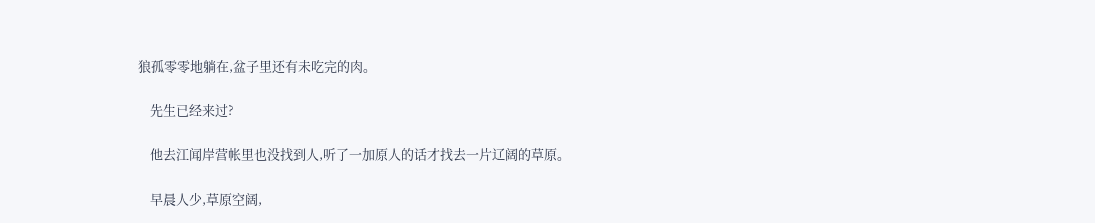狼孤零零地躺在,盆子里还有未吃完的肉。

    先生已经来过?

    他去江闻岸营帐里也没找到人,听了一加原人的话才找去一片辽阔的草原。

    早晨人少,草原空阔,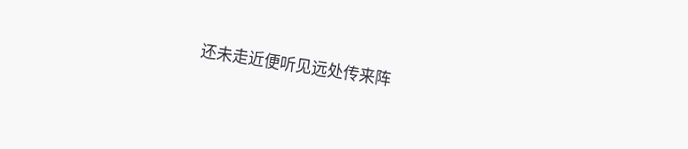还未走近便听见远处传来阵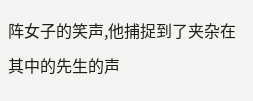阵女子的笑声,他捕捉到了夹杂在其中的先生的声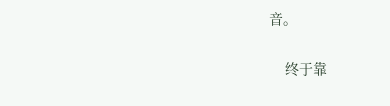音。

    终于靠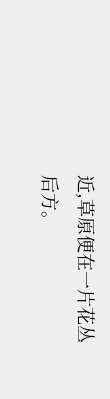近,草原便在一片花丛后方。